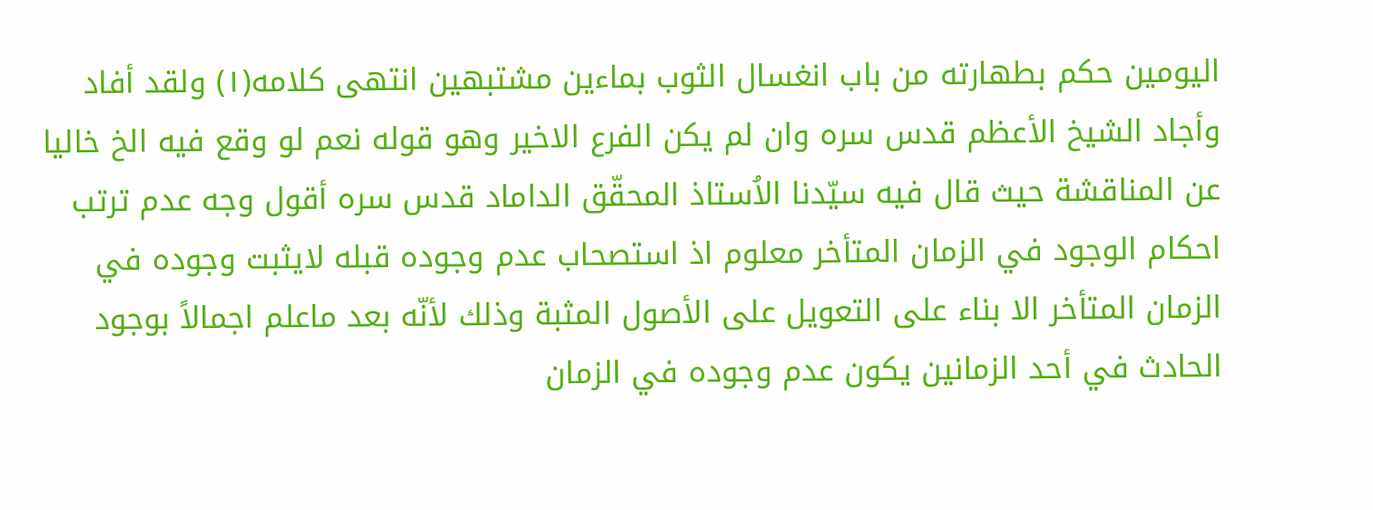اليومين حكم بطهارته من باب انغسال الثوب بماءين مشتبهين انتهى كلامه(١) ولقد أفاد وأجاد الشيخ الأعظم قدس سره وان لم يكن الفرع الاخير وهو قوله نعم لو وقع فيه الخ خاليا عن المناقشة حيث قال فيه سيّدنا الاُستاذ المحقّق الداماد قدس سره أقول وجه عدم ترتب احكام الوجود في الزمان المتأخر معلوم اذ استصحاب عدم وجوده قبله لايثبت وجوده في الزمان المتأخر الا بناء على التعويل على الأصول المثبة وذلك لأنّه بعد ماعلم اجمالاً بوجود الحادث في أحد الزمانين يكون عدم وجوده في الزمان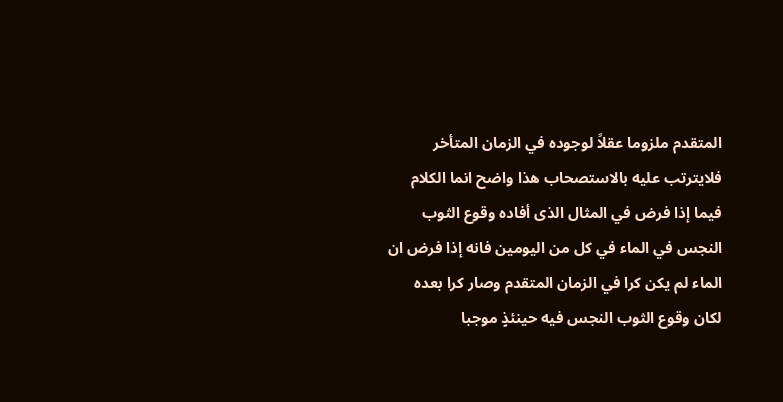المتقدم ملزوما عقلاً لوجوده في الزمان المتأخر فلايترتب عليه بالاستصحاب هذا واضح انما الكلام فيما إذا فرض في المثال الذى أفاده وقوع الثوب النجس في الماء في كل من اليومين فانه إذا فرض ان الماء لم يكن كرا في الزمان المتقدم وصار كرا بعده لكان وقوع الثوب النجس فيه حينئذٍ موجبا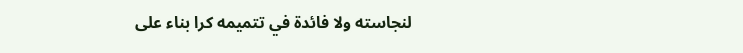لنجاسته ولا فائدة في تتميمه كرا بناء على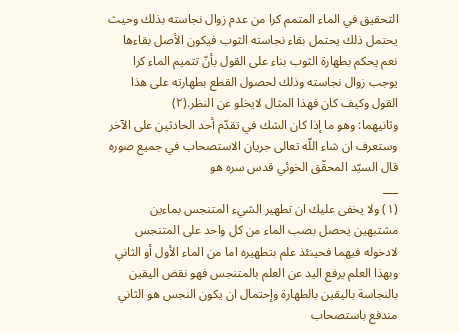التحقيق في الماء المتمم كرا من عدم زوال نجاسته بذلك وحيث يحتمل ذلك يحتمل بقاء نجاسته الثوب فيكون الأصل بقاءها نعم يحكم بطهارة الثوب بناء على القول بأنّ تتميم الماء كرا يوجب زوال نجاسته وذلك لحصول القطع بطهارته على هذا القول وكيف كان فهذا المثال لايخلو عن النظر.(٢)
وثانيهما: وهو ما إذا كان الشك في تقدّم أحد الحادثين على الآخر وستعرف ان شاء اللّه تعالى جريان الاستصحاب في جميع صوره قال السيّد المحقّق الخوئي قدس سره هو
___
(١) ولا يخفى عليك ان تطهير الشيء المتنجس بماءين مشتبهين يحصل بصب الماء من كل واحد على المتنجس لادخوله فيهما فحينئذ علم بتطهيره اما من الماء الأول أو الثاني وبهذا العلم يرفع اليد عن العلم بالمتنجس فهو نقض اليقين بالنجاسة باليقين بالطهارة وإحتمال ان يكون النجس هو الثاني مندفع باستصحاب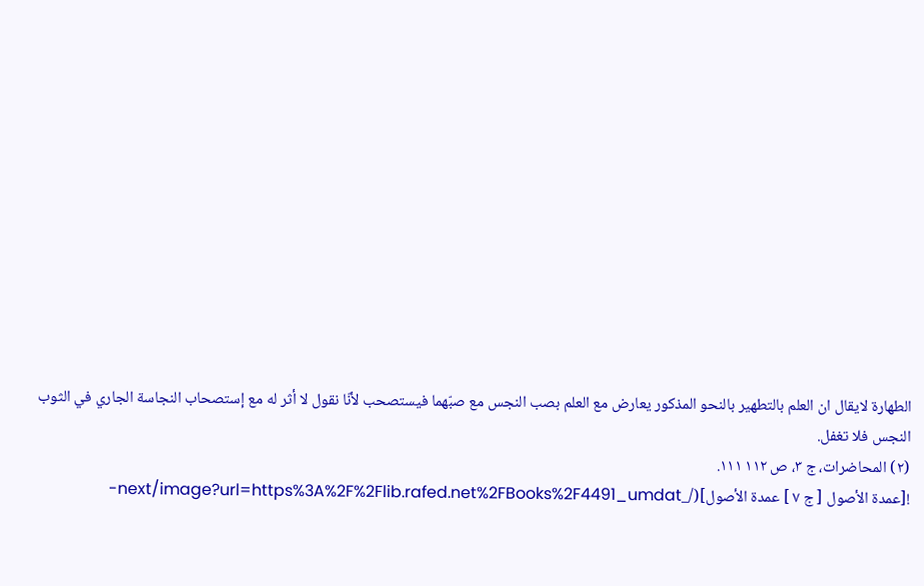الطهارة لايقال ان العلم بالتطهير بالنحو المذكور يعارض مع العلم بصب النجس مع صبّهما فيستصحب لأنّا نقول لا أثر له مع إستصحاب النجاسة الجاري في الثوب النجس فلا تغفل.
(٢) المحاضرات، ج ٣، ص ١١٢ ١١١.
![عمدة الأصول [ ج ٧ ] عمدة الأصول](/_next/image?url=https%3A%2F%2Flib.rafed.net%2FBooks%2F4491_umdat-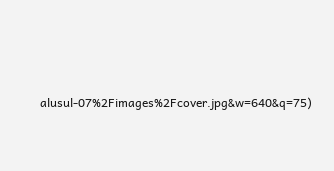alusul-07%2Fimages%2Fcover.jpg&w=640&q=75)